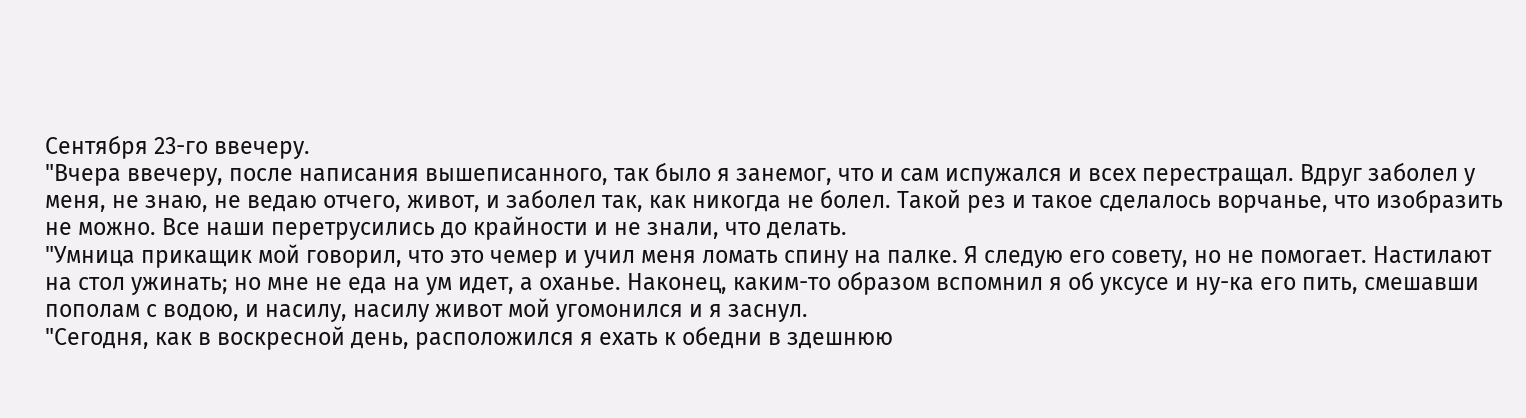Сентября 23-го ввечеру.
"Вчера ввечеру, после написания вышеписанного, так было я занемог, что и сам испужался и всех перестращал. Вдруг заболел у меня, не знаю, не ведаю отчего, живот, и заболел так, как никогда не болел. Такой рез и такое сделалось ворчанье, что изобразить не можно. Все наши перетрусились до крайности и не знали, что делать.
"Умница прикащик мой говорил, что это чемер и учил меня ломать спину на палке. Я следую его совету, но не помогает. Настилают на стол ужинать; но мне не еда на ум идет, а оханье. Наконец, каким-то образом вспомнил я об уксусе и ну-ка его пить, смешавши пополам с водою, и насилу, насилу живот мой угомонился и я заснул.
"Сегодня, как в воскресной день, расположился я ехать к обедни в здешнюю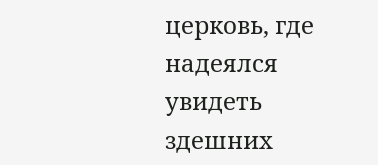церковь, где надеялся увидеть здешних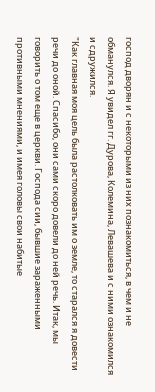господ дворян и с некоторыми из них познакомиться, в чем и не обманулся. Я увидел гг. Дурова, Колемина, Левашева и с ними ознакомился и сдружился.
"Как главная моя цель была растолковать им о земле, то старался я довести речи до оной. Спасибо, они сами скоро довели до ней речь. Итак, мы говорить о том еще в церкви. Господа сии, бывшие зараженными противными мнениями, и имея головы свои набитые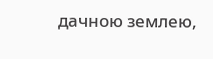дачною землею,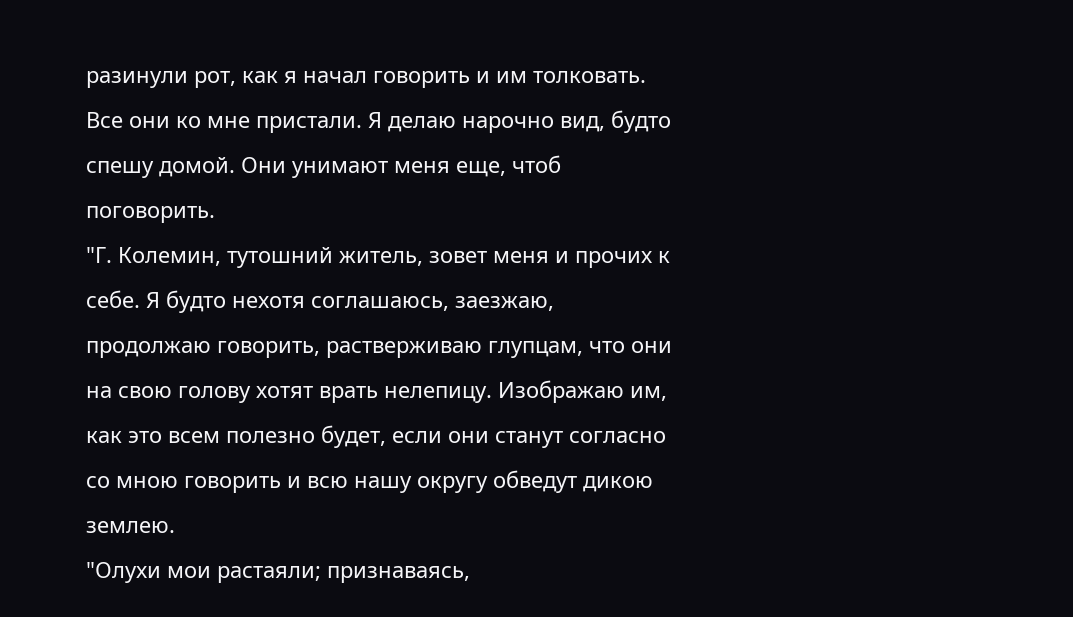разинули рот, как я начал говорить и им толковать. Все они ко мне пристали. Я делаю нарочно вид, будто спешу домой. Они унимают меня еще, чтоб поговорить.
"Г. Колемин, тутошний житель, зовет меня и прочих к себе. Я будто нехотя соглашаюсь, заезжаю, продолжаю говорить, растверживаю глупцам, что они на свою голову хотят врать нелепицу. Изображаю им, как это всем полезно будет, если они станут согласно со мною говорить и всю нашу округу обведут дикою землею.
"Олухи мои растаяли; признаваясь,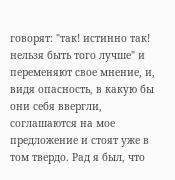говорят: "так! истинно так! нельзя быть того лучше" и переменяют свое мнение, и, видя опасность, в какую бы они себя ввергли, соглашаются на мое предложение и стоят уже в том твердо. Рад я был, что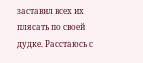заставил всех их плясать по своей дудке. Расстаюсь с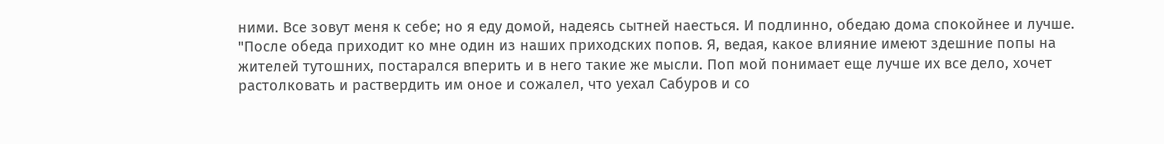ними. Все зовут меня к себе; но я еду домой, надеясь сытней наесться. И подлинно, обедаю дома спокойнее и лучше.
"После обеда приходит ко мне один из наших приходских попов. Я, ведая, какое влияние имеют здешние попы на жителей тутошних, постарался вперить и в него такие же мысли. Поп мой понимает еще лучше их все дело, хочет растолковать и раствердить им оное и сожалел, что уехал Сабуров и со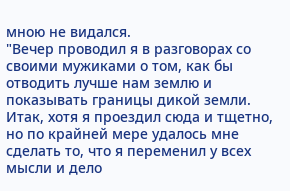мною не видался.
"Вечер проводил я в разговорах со своими мужиками о том, как бы отводить лучше нам землю и показывать границы дикой земли. Итак, хотя я проездил сюда и тщетно, но по крайней мере удалось мне сделать то, что я переменил у всех мысли и дело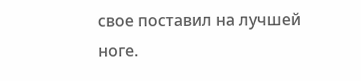свое поставил на лучшей ноге.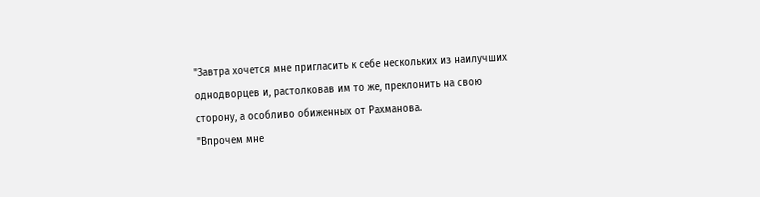"Завтра хочется мне пригласить к себе нескольких из наилучших однодворцев и, растолковав им то же, преклонить на свою сторону, а особливо обиженных от Рахманова.
"Впрочем мне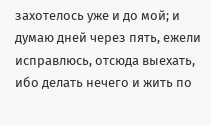захотелось уже и до мой; и думаю дней через пять, ежели исправлюсь, отсюда выехать, ибо делать нечего и жить по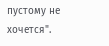пустому не хочется".